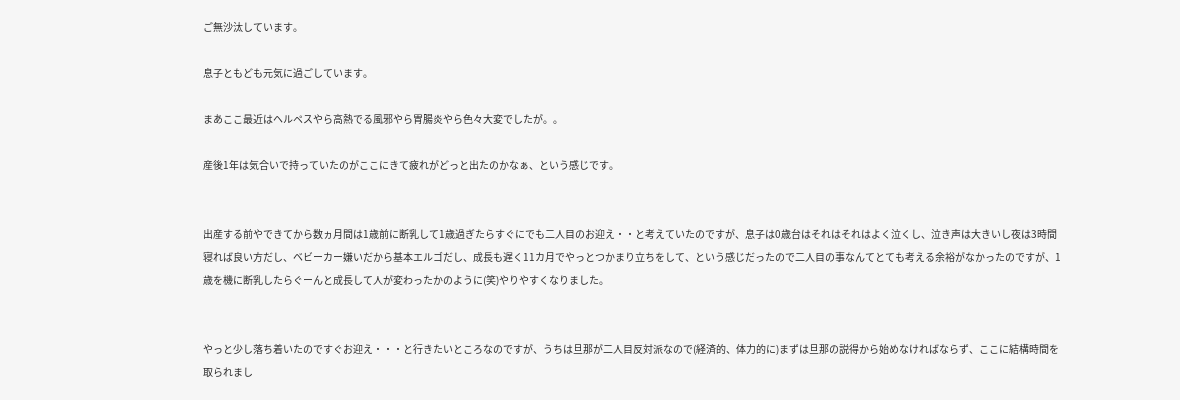ご無沙汰しています。

息子ともども元気に過ごしています。

まあここ最近はヘルペスやら高熱でる風邪やら胃腸炎やら色々大変でしたが。。

産後1年は気合いで持っていたのがここにきて疲れがどっと出たのかなぁ、という感じです。


出産する前やできてから数ヵ月間は1歳前に断乳して1歳過ぎたらすぐにでも二人目のお迎え・・と考えていたのですが、息子は0歳台はそれはそれはよく泣くし、泣き声は大きいし夜は3時間寝れば良い方だし、ベビーカー嫌いだから基本エルゴだし、成長も遅く11カ月でやっとつかまり立ちをして、という感じだったので二人目の事なんてとても考える余裕がなかったのですが、1歳を機に断乳したらぐーんと成長して人が変わったかのように(笑)やりやすくなりました。


やっと少し落ち着いたのですぐお迎え・・・と行きたいところなのですが、うちは旦那が二人目反対派なので(経済的、体力的に)まずは旦那の説得から始めなければならず、ここに結構時間を取られまし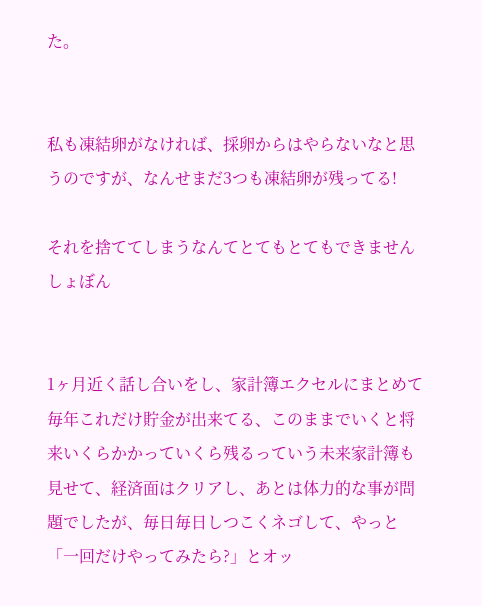た。


私も凍結卵がなければ、採卵からはやらないなと思うのですが、なんせまだ3つも凍結卵が残ってる!

それを捨ててしまうなんてとてもとてもできませんしょぼん


1ヶ月近く話し合いをし、家計簿エクセルにまとめて毎年これだけ貯金が出来てる、このままでいくと将来いくらかかっていくら残るっていう未来家計簿も見せて、経済面はクリアし、あとは体力的な事が問題でしたが、毎日毎日しつこくネゴして、やっと「一回だけやってみたら?」とオッ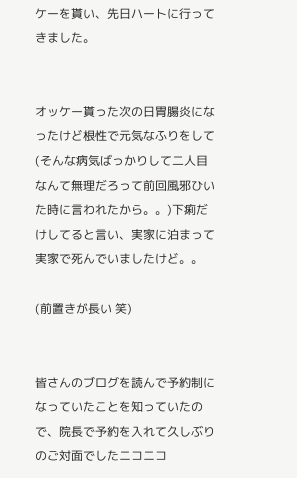ケーを貰い、先日ハートに行ってきました。


オッケー貰った次の日胃腸炎になったけど根性で元気なふりをして(そんな病気ばっかりして二人目なんて無理だろって前回風邪ひいた時に言われたから。。)下痢だけしてると言い、実家に泊まって実家で死んでいましたけど。。

(前置きが長い 笑)


皆さんのブログを読んで予約制になっていたことを知っていたので、院長で予約を入れて久しぶりのご対面でしたニコニコ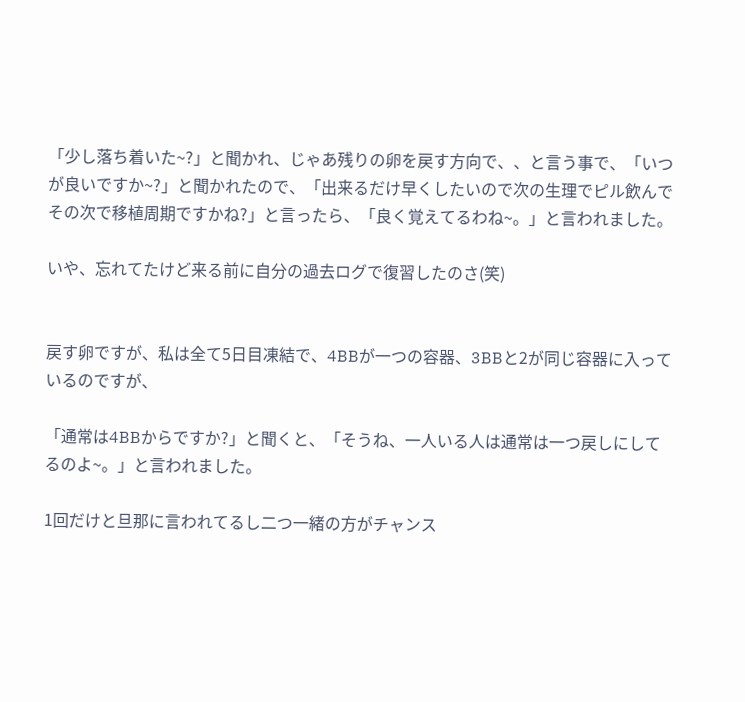「少し落ち着いた~?」と聞かれ、じゃあ残りの卵を戻す方向で、、と言う事で、「いつが良いですか~?」と聞かれたので、「出来るだけ早くしたいので次の生理でピル飲んでその次で移植周期ですかね?」と言ったら、「良く覚えてるわね~。」と言われました。

いや、忘れてたけど来る前に自分の過去ログで復習したのさ(笑)


戻す卵ですが、私は全て5日目凍結で、4BBが一つの容器、3BBと2が同じ容器に入っているのですが、

「通常は4BBからですか?」と聞くと、「そうね、一人いる人は通常は一つ戻しにしてるのよ~。」と言われました。

1回だけと旦那に言われてるし二つ一緒の方がチャンス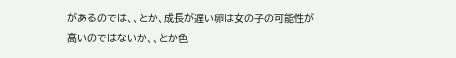があるのでは、、とか、成長が遅い卵は女の子の可能性が高いのではないか、、とか色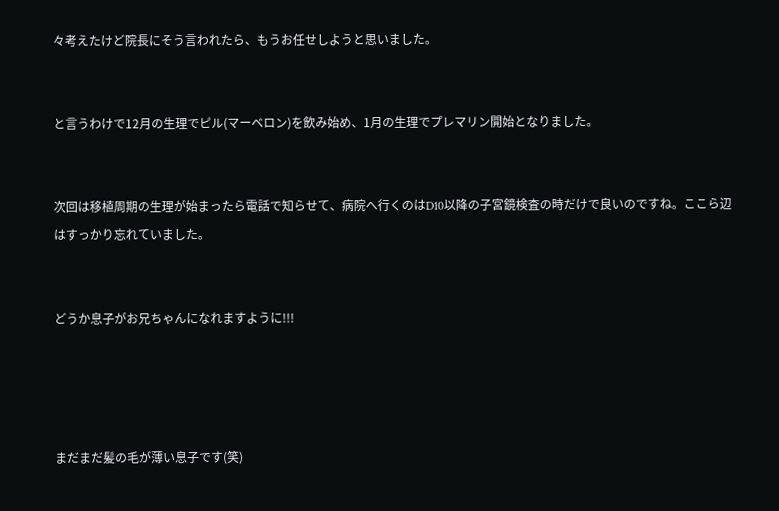々考えたけど院長にそう言われたら、もうお任せしようと思いました。


と言うわけで12月の生理でピル(マーベロン)を飲み始め、1月の生理でプレマリン開始となりました。


次回は移植周期の生理が始まったら電話で知らせて、病院へ行くのはD10以降の子宮鏡検査の時だけで良いのですね。ここら辺はすっかり忘れていました。


どうか息子がお兄ちゃんになれますように!!!




まだまだ髪の毛が薄い息子です(笑)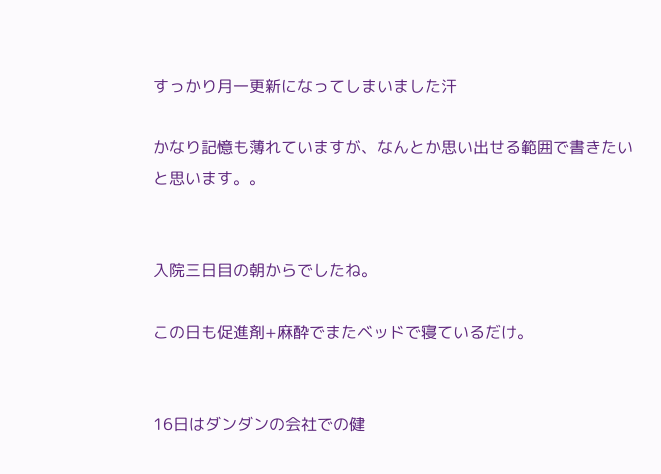すっかり月一更新になってしまいました汗

かなり記憶も薄れていますが、なんとか思い出せる範囲で書きたいと思います。。


入院三日目の朝からでしたね。

この日も促進剤+麻酔でまたベッドで寝ているだけ。


16日はダンダンの会社での健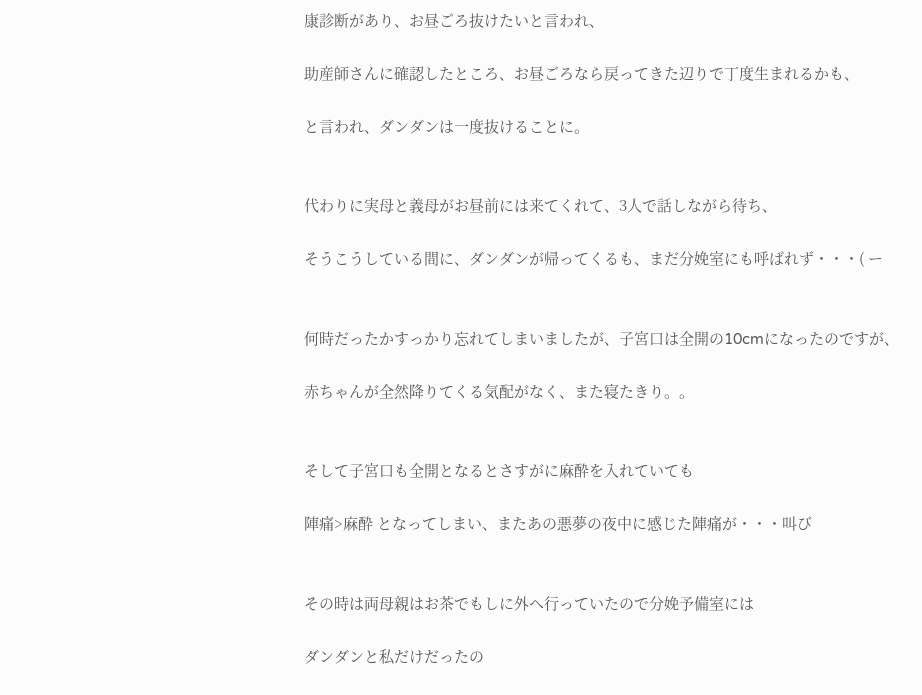康診断があり、お昼ごろ抜けたいと言われ、

助産師さんに確認したところ、お昼ごろなら戻ってきた辺りで丁度生まれるかも、

と言われ、ダンダンは一度抜けることに。


代わりに実母と義母がお昼前には来てくれて、3人で話しながら待ち、

そうこうしている間に、ダンダンが帰ってくるも、まだ分娩室にも呼ばれず・・・( ー


何時だったかすっかり忘れてしまいましたが、子宮口は全開の10cmになったのですが、

赤ちゃんが全然降りてくる気配がなく、また寝たきり。。


そして子宮口も全開となるとさすがに麻酔を入れていても

陣痛>麻酔 となってしまい、またあの悪夢の夜中に感じた陣痛が・・・叫び


その時は両母親はお茶でもしに外へ行っていたので分娩予備室には

ダンダンと私だけだったの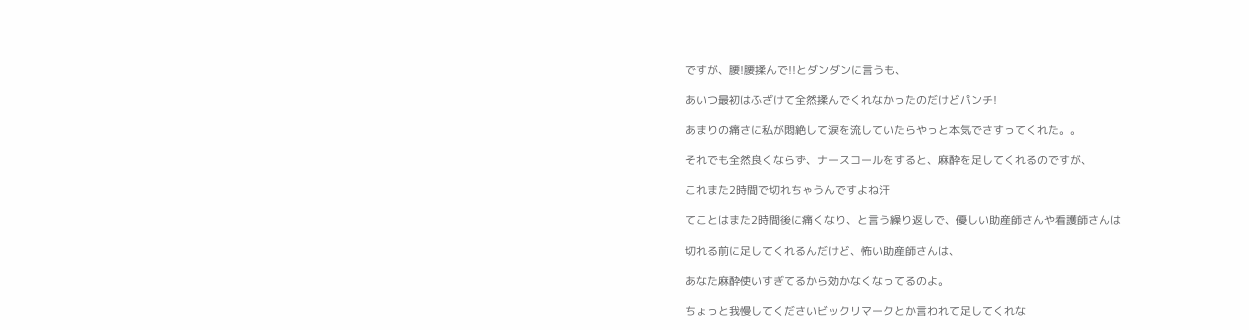ですが、腰!腰揉んで!!とダンダンに言うも、

あいつ最初はふざけて全然揉んでくれなかったのだけどパンチ!

あまりの痛さに私が悶絶して涙を流していたらやっと本気でさすってくれた。。

それでも全然良くならず、ナースコールをすると、麻酔を足してくれるのですが、

これまた2時間で切れちゃうんですよね汗

てことはまた2時間後に痛くなり、と言う繰り返しで、優しい助産師さんや看護師さんは

切れる前に足してくれるんだけど、怖い助産師さんは、

あなた麻酔使いすぎてるから効かなくなってるのよ。

ちょっと我慢してくださいビックリマークとか言われて足してくれな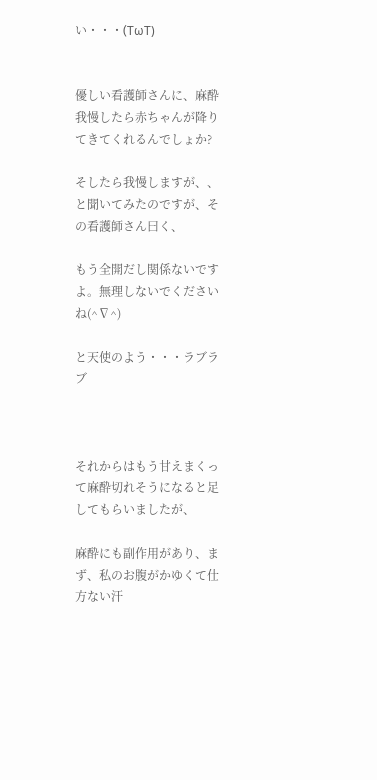い・・・(TωT)


優しい看護師さんに、麻酔我慢したら赤ちゃんが降りてきてくれるんでしょか?

そしたら我慢しますが、、と聞いてみたのですが、その看護師さん曰く、

もう全開だし関係ないですよ。無理しないでくださいね(^∇^)

と天使のよう・・・ラブラブ



それからはもう甘えまくって麻酔切れそうになると足してもらいましたが、

麻酔にも副作用があり、まず、私のお腹がかゆくて仕方ない汗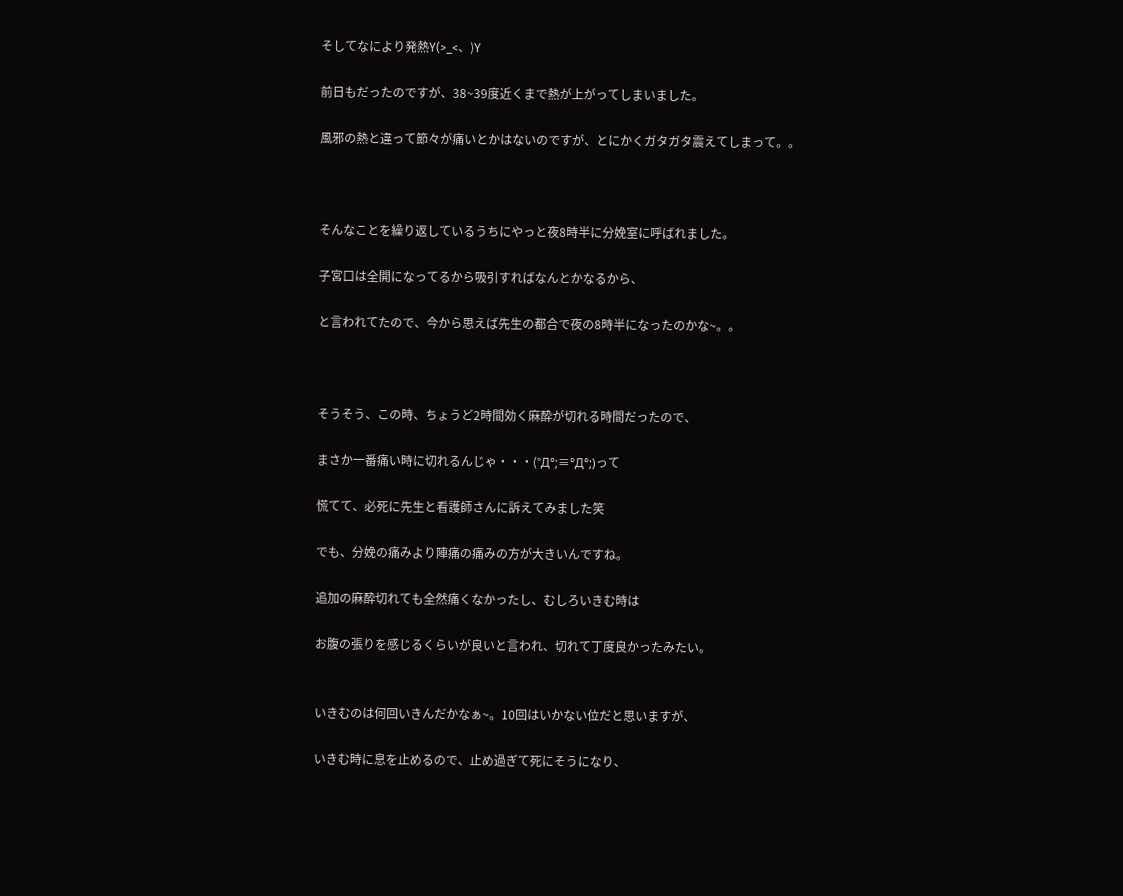そしてなにより発熱Y(>_<、)Y

前日もだったのですが、38~39度近くまで熱が上がってしまいました。

風邪の熱と違って節々が痛いとかはないのですが、とにかくガタガタ震えてしまって。。



そんなことを繰り返しているうちにやっと夜8時半に分娩室に呼ばれました。

子宮口は全開になってるから吸引すればなんとかなるから、

と言われてたので、今から思えば先生の都合で夜の8時半になったのかな~。。



そうそう、この時、ちょうど2時間効く麻酔が切れる時間だったので、

まさか一番痛い時に切れるんじゃ・・・(°Д°;≡°Д°;)って

慌てて、必死に先生と看護師さんに訴えてみました笑

でも、分娩の痛みより陣痛の痛みの方が大きいんですね。

追加の麻酔切れても全然痛くなかったし、むしろいきむ時は

お腹の張りを感じるくらいが良いと言われ、切れて丁度良かったみたい。


いきむのは何回いきんだかなぁ~。10回はいかない位だと思いますが、

いきむ時に息を止めるので、止め過ぎて死にそうになり、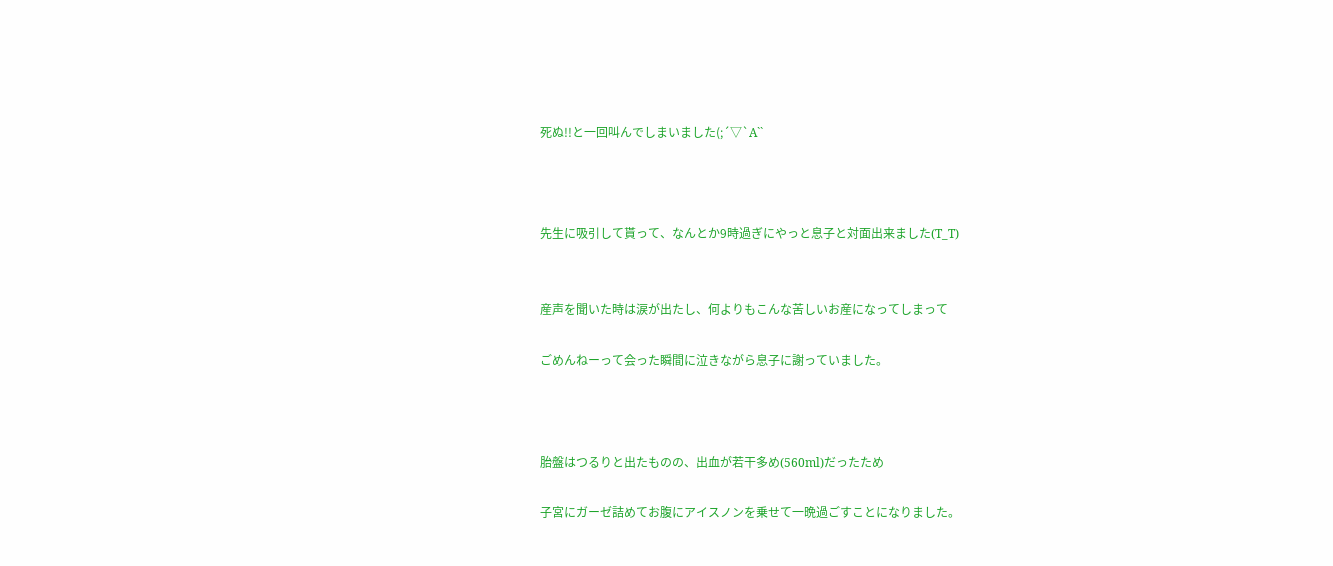死ぬ!!と一回叫んでしまいました(;´▽`A``



先生に吸引して貰って、なんとか9時過ぎにやっと息子と対面出来ました(T_T)


産声を聞いた時は涙が出たし、何よりもこんな苦しいお産になってしまって

ごめんねーって会った瞬間に泣きながら息子に謝っていました。



胎盤はつるりと出たものの、出血が若干多め(560ml)だったため

子宮にガーゼ詰めてお腹にアイスノンを乗せて一晩過ごすことになりました。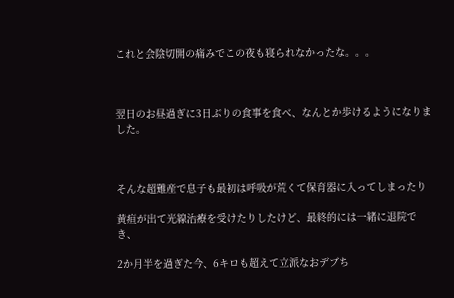これと会陰切開の痛みでこの夜も寝られなかったな。。。



翌日のお昼過ぎに3日ぶりの食事を食べ、なんとか歩けるようになりました。



そんな超難産で息子も最初は呼吸が荒くて保育器に入ってしまったり

黄疸が出て光線治療を受けたりしたけど、最終的には一緒に退院でき、

2か月半を過ぎた今、6キロも超えて立派なおデブち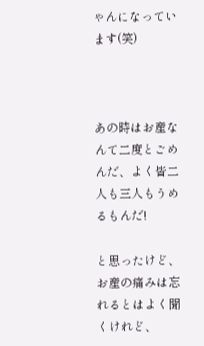ゃんになっています(笑)



あの時はお産なんて二度とごめんだ、よく皆二人も三人もうめるもんだ!

と思ったけど、お産の痛みは忘れるとはよく聞くけれど、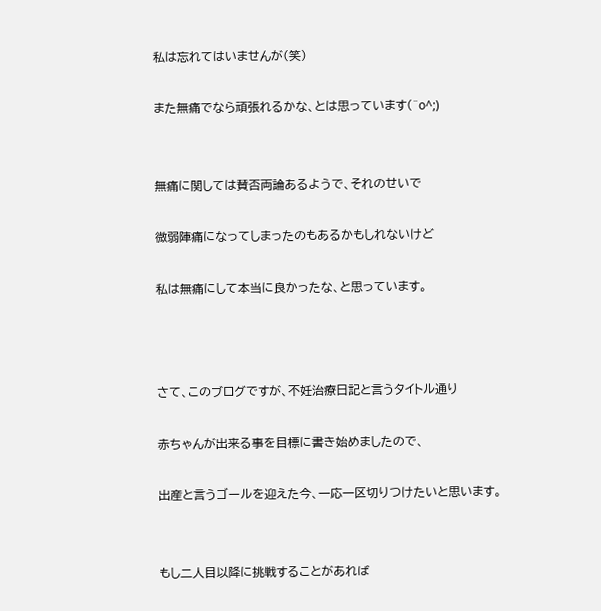私は忘れてはいませんが(笑)

また無痛でなら頑張れるかな、とは思っています(^o^;)


無痛に関しては賛否両論あるようで、それのせいで

微弱陣痛になってしまったのもあるかもしれないけど

私は無痛にして本当に良かったな、と思っています。



さて、このブログですが、不妊治療日記と言うタイトル通り

赤ちゃんが出来る事を目標に書き始めましたので、

出産と言うゴールを迎えた今、一応一区切りつけたいと思います。


もし二人目以降に挑戦することがあれば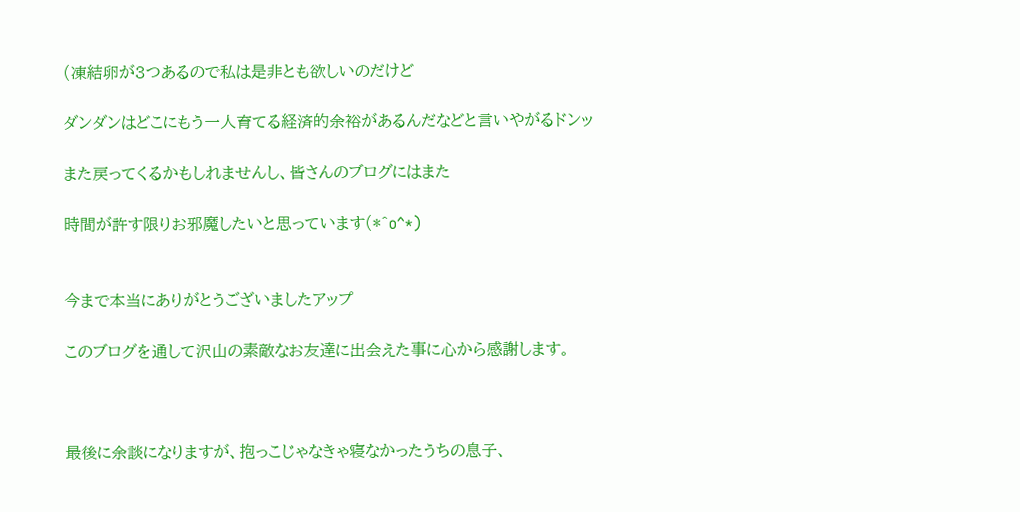(凍結卵が3つあるので私は是非とも欲しいのだけど

ダンダンはどこにもう一人育てる経済的余裕があるんだなどと言いやがるドンッ

また戻ってくるかもしれませんし、皆さんのブログにはまた

時間が許す限りお邪魔したいと思っています(*^o^*)


今まで本当にありがとうございましたアップ

このブログを通して沢山の素敵なお友達に出会えた事に心から感謝します。



最後に余談になりますが、抱っこじゃなきゃ寝なかったうちの息子、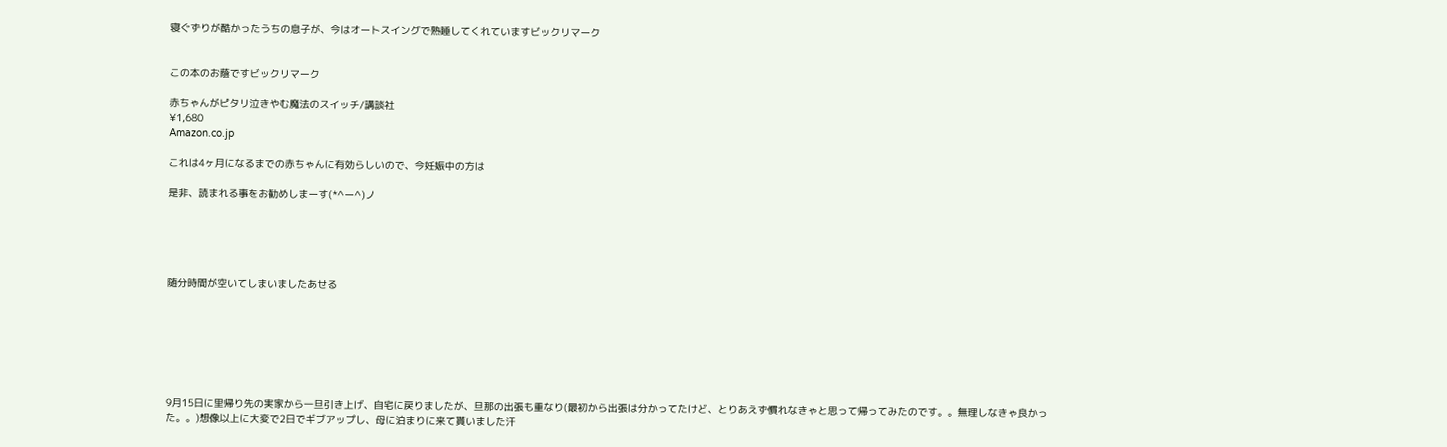寝ぐずりが酷かったうちの息子が、今はオートスイングで熟睡してくれていますビックリマーク


この本のお蔭ですビックリマーク

赤ちゃんがピタリ泣きやむ魔法のスイッチ/講談社
¥1,680
Amazon.co.jp

これは4ヶ月になるまでの赤ちゃんに有効らしいので、今妊娠中の方は

是非、読まれる事をお勧めしまーす(*^ー^)ノ





随分時間が空いてしまいましたあせる







9月15日に里帰り先の実家から一旦引き上げ、自宅に戻りましたが、旦那の出張も重なり(最初から出張は分かってたけど、とりあえず慣れなきゃと思って帰ってみたのです。。無理しなきゃ良かった。。)想像以上に大変で2日でギブアップし、母に泊まりに来て貰いました汗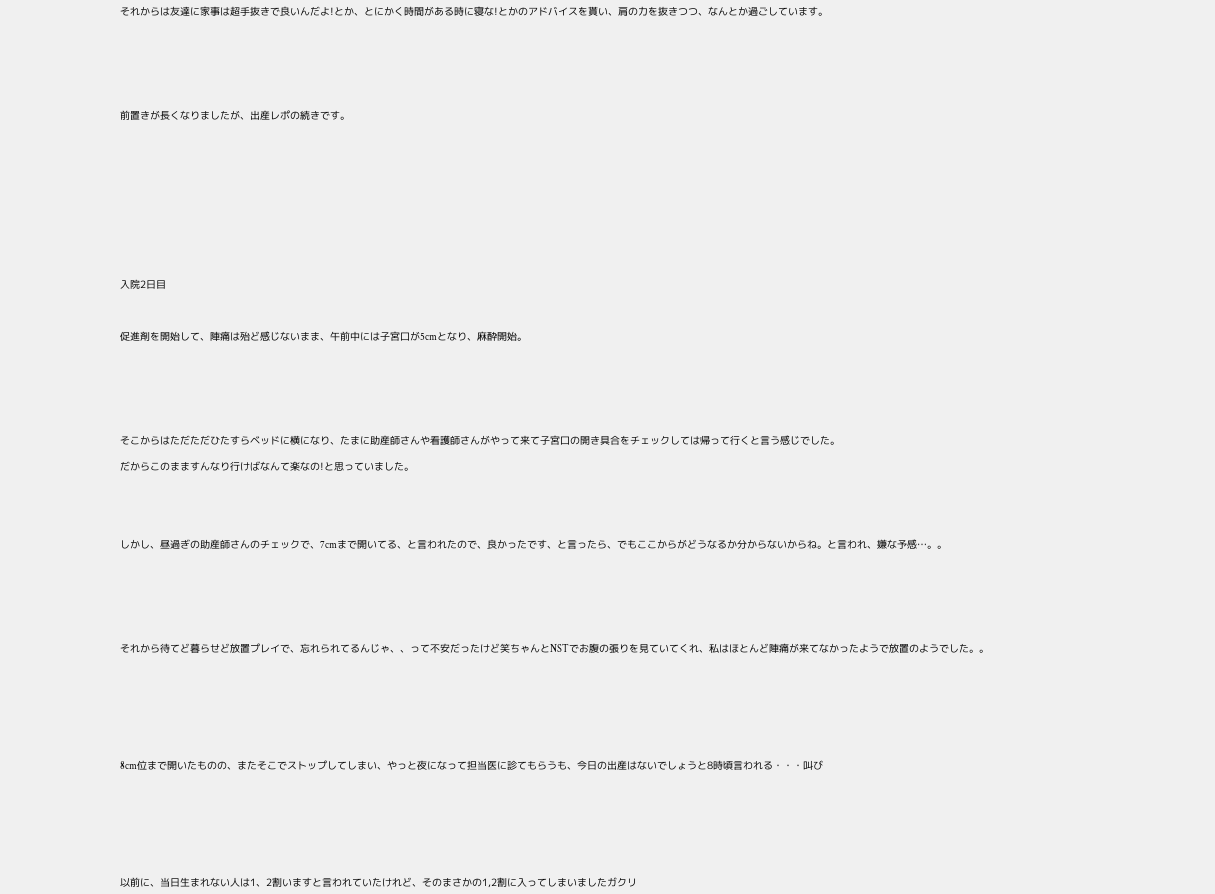それからは友達に家事は超手抜きで良いんだよ!とか、とにかく時間がある時に寝な!とかのアドバイスを貰い、肩の力を抜きつつ、なんとか過ごしています。







前置きが長くなりましたが、出産レポの続きです。












入院2日目



促進剤を開始して、陣痛は殆ど感じないまま、午前中には子宮口が5cmとなり、麻酔開始。







そこからはただただひたすらベッドに横になり、たまに助産師さんや看護師さんがやって来て子宮口の開き具合をチェックしては帰って行くと言う感じでした。

だからこのまますんなり行けばなんて楽なの!と思っていました。





しかし、昼過ぎの助産師さんのチェックで、7cmまで開いてる、と言われたので、良かったです、と言ったら、でもここからがどうなるか分からないからね。と言われ、嫌な予感…。。







それから待てど暮らせど放置プレイで、忘れられてるんじゃ、、って不安だったけど笑ちゃんとNSTでお腹の張りを見ていてくれ、私はほとんど陣痛が来てなかったようで放置のようでした。。








8cm位まで開いたものの、またそこでストップしてしまい、やっと夜になって担当医に診てもらうも、今日の出産はないでしょうと8時頃言われる・・・叫び








以前に、当日生まれない人は1、2割いますと言われていたけれど、そのまさかの1,2割に入ってしまいましたガクリ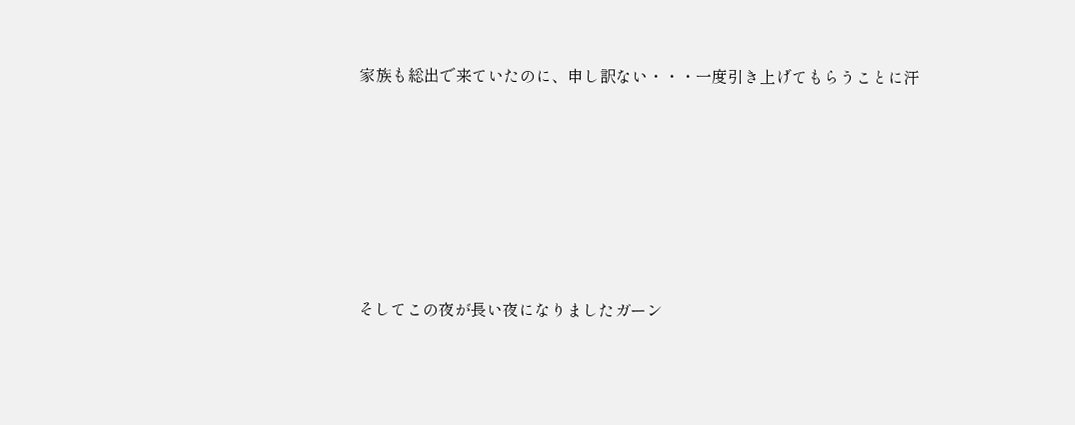家族も総出で来ていたのに、申し訳ない・・・一度引き上げてもらうことに汗








そしてこの夜が長い夜になりましたガーン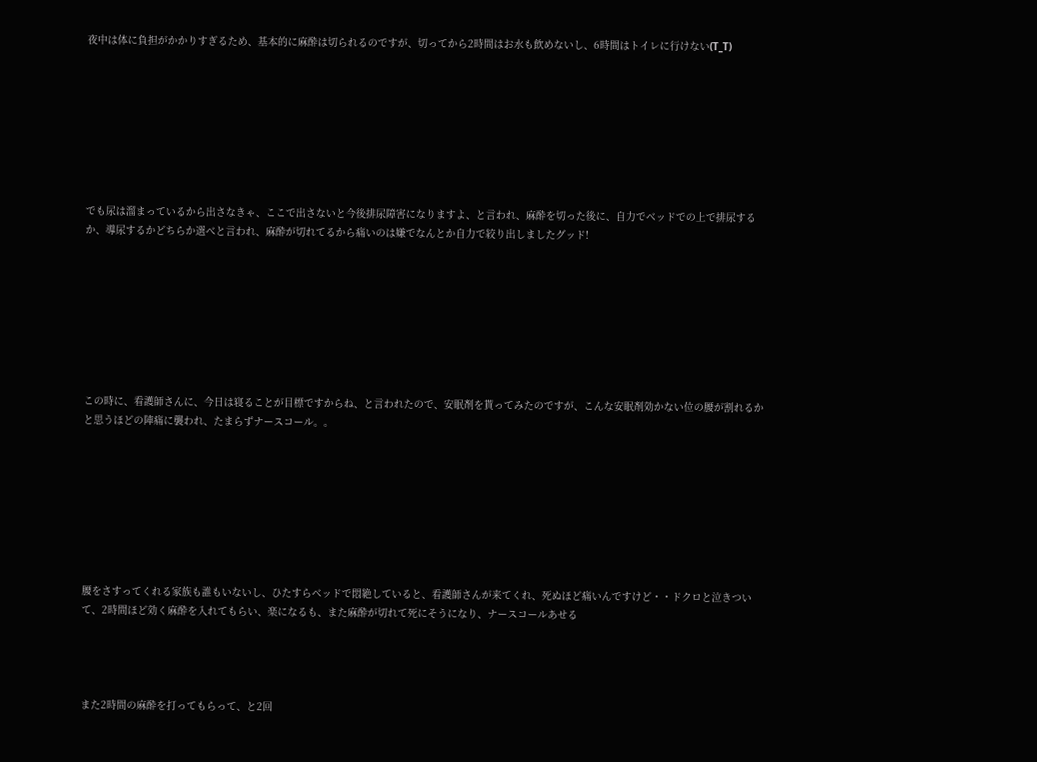夜中は体に負担がかかりすぎるため、基本的に麻酔は切られるのですが、切ってから2時間はお水も飲めないし、6時間はトイレに行けない(T_T)








でも尿は溜まっているから出さなきゃ、ここで出さないと今後排尿障害になりますよ、と言われ、麻酔を切った後に、自力でベッドでの上で排尿するか、導尿するかどちらか選べと言われ、麻酔が切れてるから痛いのは嫌でなんとか自力で絞り出しましたグッド!








この時に、看護師さんに、今日は寝ることが目標ですからね、と言われたので、安眠剤を貰ってみたのですが、こんな安眠剤効かない位の腰が割れるかと思うほどの陣痛に襲われ、たまらずナースコール。。








腰をさすってくれる家族も誰もいないし、ひたすらベッドで悶絶していると、看護師さんが来てくれ、死ぬほど痛いんですけど・・ドクロと泣きついて、2時間ほど効く麻酔を入れてもらい、楽になるも、また麻酔が切れて死にそうになり、ナースコールあせる




また2時間の麻酔を打ってもらって、と2回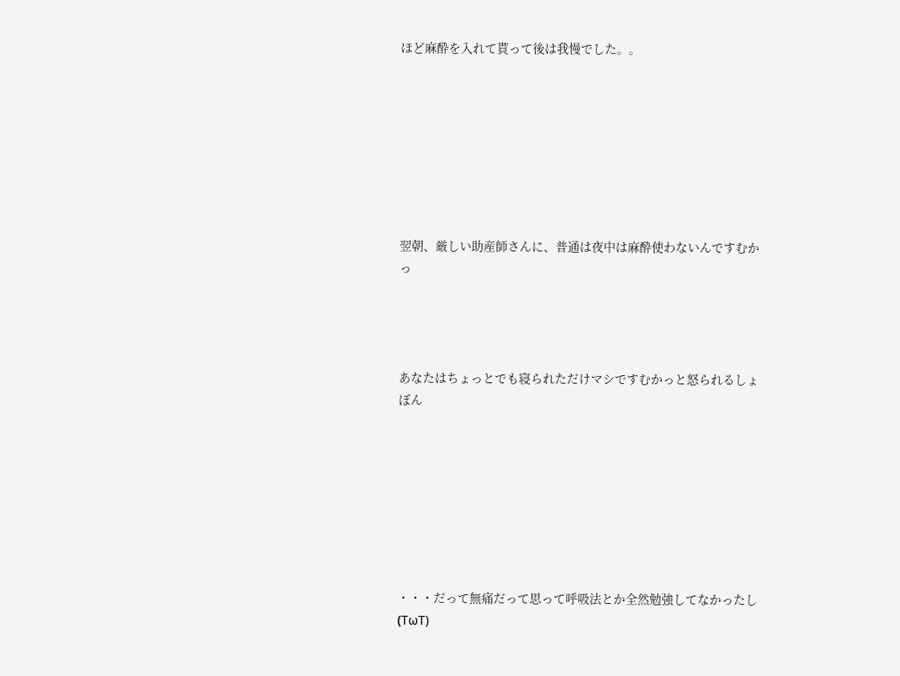ほど麻酔を入れて貰って後は我慢でした。。








翌朝、厳しい助産師さんに、普通は夜中は麻酔使わないんですむかっ




あなたはちょっとでも寝られただけマシですむかっと怒られるしょぼん








・・・だって無痛だって思って呼吸法とか全然勉強してなかったし(TωT)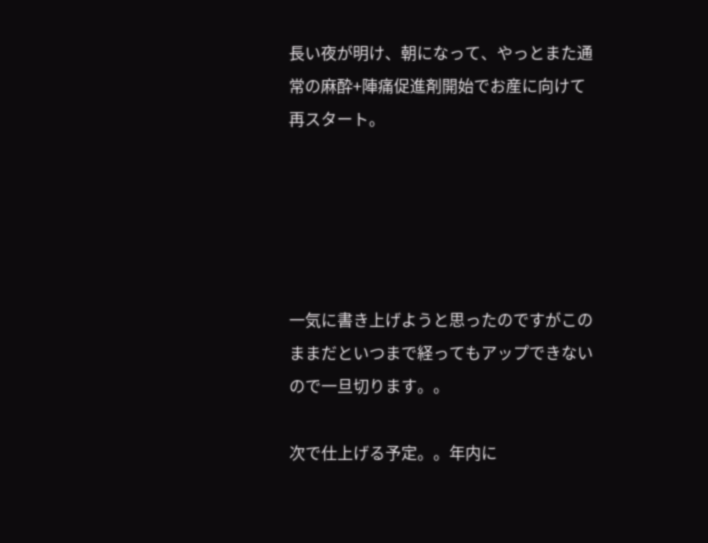長い夜が明け、朝になって、やっとまた通常の麻酔+陣痛促進剤開始でお産に向けて再スタート。





一気に書き上げようと思ったのですがこのままだといつまで経ってもアップできないので一旦切ります。。

次で仕上げる予定。。年内に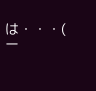は・・・( ー